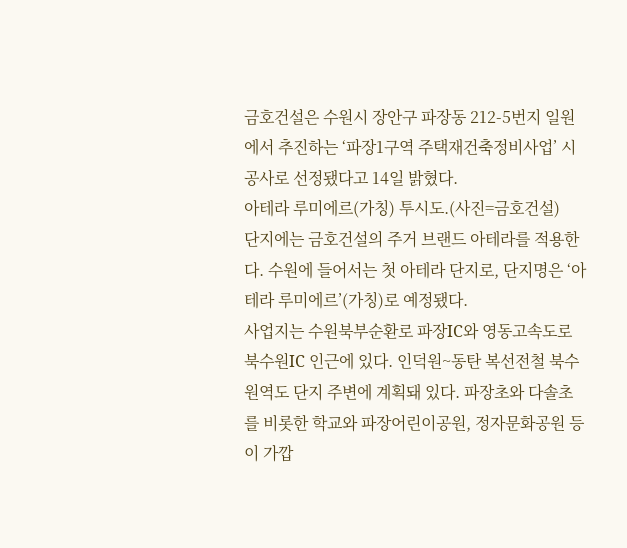금호건설은 수원시 장안구 파장동 212-5번지 일원에서 추진하는 ‘파장1구역 주택재건축정비사업’ 시공사로 선정됐다고 14일 밝혔다.
아테라 루미에르(가칭) 투시도.(사진=금호건설)
단지에는 금호건설의 주거 브랜드 아테라를 적용한다. 수원에 들어서는 첫 아테라 단지로, 단지명은 ‘아테라 루미에르’(가칭)로 예정됐다.
사업지는 수원북부순환로 파장IC와 영동고속도로 북수원IC 인근에 있다. 인덕원~동탄 복선전철 북수원역도 단지 주변에 계획돼 있다. 파장초와 다솔초를 비롯한 학교와 파장어린이공원, 정자문화공원 등이 가깝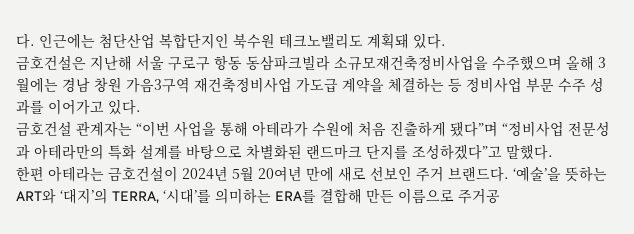다. 인근에는 첨단산업 복합단지인 북수원 테크노밸리도 계획돼 있다.
금호건설은 지난해 서울 구로구 항동 동삼파크빌라 소규모재건축정비사업을 수주했으며 올해 3월에는 경남 창원 가음3구역 재건축정비사업 가도급 계약을 체결하는 등 정비사업 부문 수주 성과를 이어가고 있다.
금호건설 관계자는 “이번 사업을 통해 아테라가 수원에 처음 진출하게 됐다”며 “정비사업 전문성과 아테라만의 특화 설계를 바탕으로 차별화된 랜드마크 단지를 조성하겠다”고 말했다.
한편 아테라는 금호건설이 2024년 5월 20여년 만에 새로 선보인 주거 브랜드다. ‘예술’을 뜻하는 ART와 ‘대지’의 TERRA, ‘시대’를 의미하는 ERA를 결합해 만든 이름으로 주거공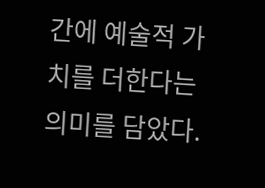간에 예술적 가치를 더한다는 의미를 담았다.